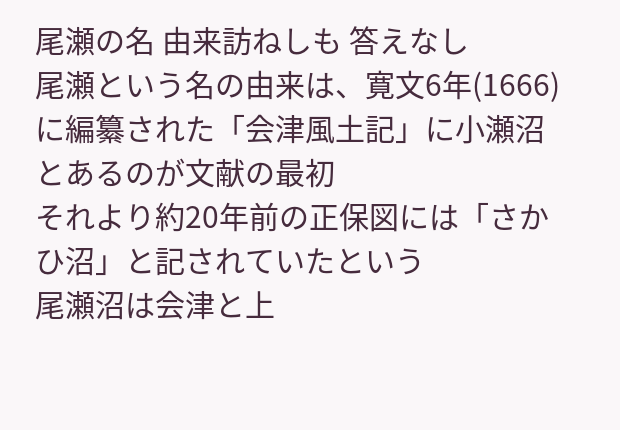尾瀬の名 由来訪ねしも 答えなし
尾瀬という名の由来は、寛文6年(1666)に編纂された「会津風土記」に小瀬沼とあるのが文献の最初
それより約20年前の正保図には「さかひ沼」と記されていたという
尾瀬沼は会津と上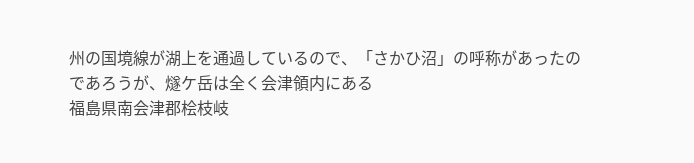州の国境線が湖上を通過しているので、「さかひ沼」の呼称があったのであろうが、燧ケ岳は全く会津領内にある
福島県南会津郡桧枝岐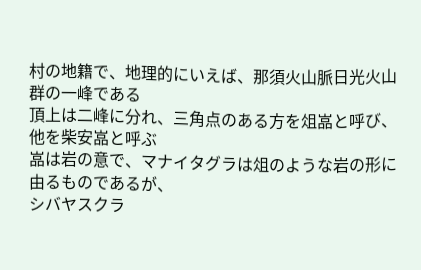村の地籍で、地理的にいえば、那須火山脈日光火山群の一峰である
頂上は二峰に分れ、三角点のある方を俎嵓と呼び、他を柴安嵓と呼ぶ
嵓は岩の意で、マナイタグラは俎のような岩の形に由るものであるが、
シバヤスクラ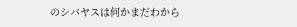のシバヤスは何かまだわから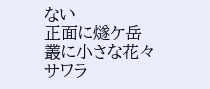ない
正面に燧ケ岳
叢に小さな花々
サワラ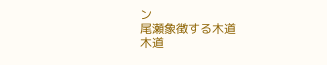ン
尾瀬象徴する木道
木道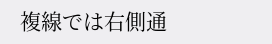複線では右側通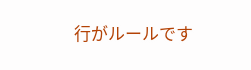行がルールです